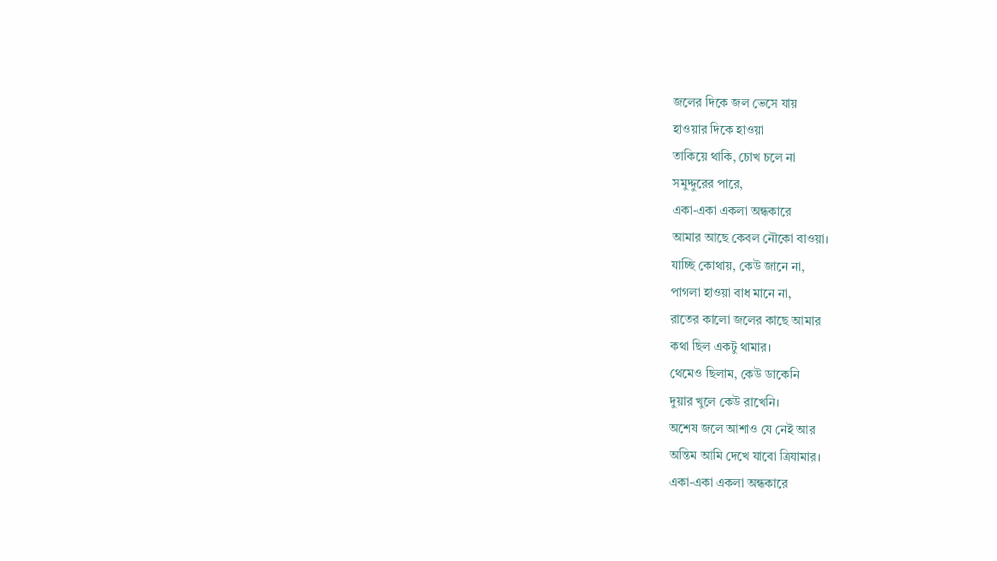জলের দিকে জল ভেসে যায়
হাওয়ার দিকে হাওয়া
তাকিয়ে থাকি, চোখ চলে না
সমুদ্দুরের পারে,
একা-একা একলা অন্ধকারে
আমার আছে কেবল নৌকো বাওয়া।
যাচ্ছি কোথায়, কেউ জানে না,
পাগলা হাওয়া বাধ মানে না,
রাতের কালো জলের কাছে আমার
কথা ছিল একটু থামার।
থেমেও ছিলাম, কেউ ডাকেনি
দুয়ার খুলে কেউ রাখেনি।
অশেষ জলে আশাও যে নেই আর
অন্তিম আমি দেখে যাবো ত্রিযামার।
একা-একা একলা অন্ধকারে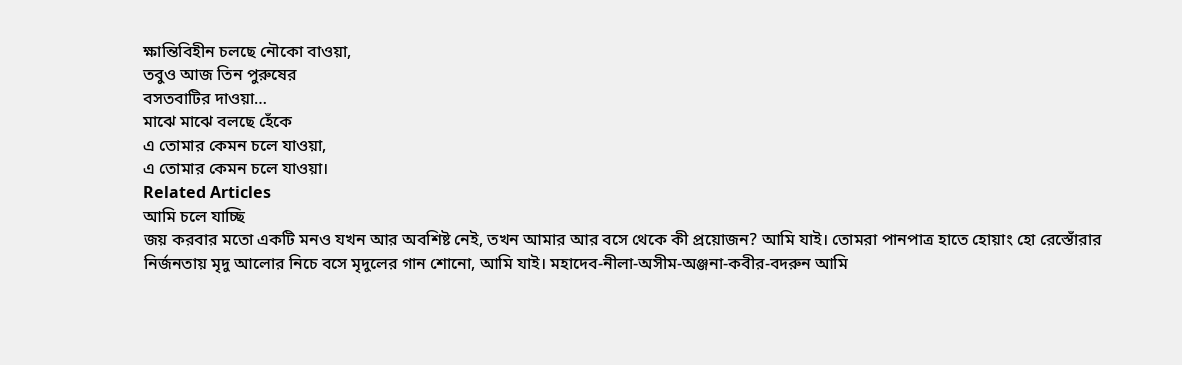ক্ষান্তিবিহীন চলছে নৌকো বাওয়া,
তবুও আজ তিন পুরুষের
বসতবাটির দাওয়া…
মাঝে মাঝে বলছে হেঁকে
এ তোমার কেমন চলে যাওয়া,
এ তোমার কেমন চলে যাওয়া।
Related Articles
আমি চলে যাচ্ছি
জয় করবার মতো একটি মনও যখন আর অবশিষ্ট নেই, তখন আমার আর বসে থেকে কী প্রয়োজন? আমি যাই। তোমরা পানপাত্র হাতে হোয়াং হো রেস্তোঁরার নির্জনতায় মৃদু আলোর নিচে বসে মৃদুলের গান শোনো, আমি যাই। মহাদেব-নীলা-অসীম-অঞ্জনা-কবীর-বদরুন আমি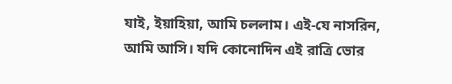যাই, ইয়াহিয়া, আমি চললাম। এই-যে নাসরিন, আমি আসি। যদি কোনোদিন এই রাত্রি ভোর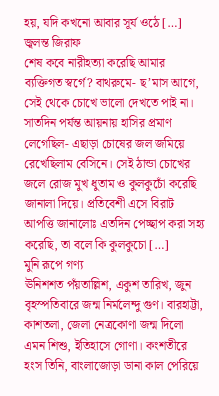হয়, যদি কখনো আবার সূর্য ওঠে […]
জ্বলন্ত জিরাফ
শেষ কবে নারীহত্যা করেছি আমার ব্যক্তিগত স্বর্গে? বাথরুমে- ছ’মাস আগে, সেই থেকে চোখে ভালো দেখতে পাই না। সাতদিন পর্যন্ত আয়নায় হাসির প্রমাণ লেগেছিল- এছাড়া চোষের জল জমিয়ে রেখেছিলাম বেসিনে। সেই ঠান্ডা চোখের জলে রোজ মুখ ধুতাম ও কুলকুচোঁ করেছি জানালা দিয়ে। প্রতিবেশী এসে বিরাট আপত্তি জানালোঃ এতদিন পেচ্ছাপ করা সহ্য করেছি, তা বলে কি কুলকুচো […]
মুনি রূপে গণ্য
ঊনিশশত পঁয়তাল্লিশ, একুশ তারিখ, জুন বৃহস্পতিবারে জন্ম নির্মলেন্দু গুণ। বারহাট্টা, কাশতলা, জেলা নেত্রকোণা জন্ম দিলো এমন শিশু, ইতিহাসে গোণা। কংশতীরে হংস তিনি, বাংলাজোড়া ডানা কাল পেরিয়ে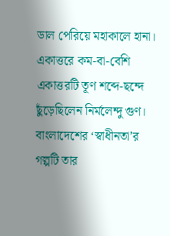ডাল পেরিয়ে মহাকালে হানা। একাত্তরে কম-বা-বেশি একাত্তরটি তূণ শব্দে-ছন্দে ছুঁড়েছিলেন নির্মলেন্দু গুণ। বাংলাদেশের ‘স্বাধীনতা’র গল্পটি তার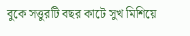বুকে সত্তুরটি বছর কাটে সুখ মিশিয়ে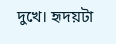দুখে। হৃদয়টা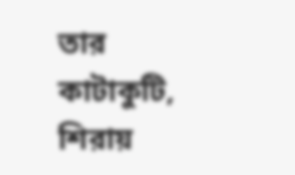তার কাটাকুটি, শিরায়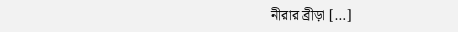নীরার ব্রীড়া […]